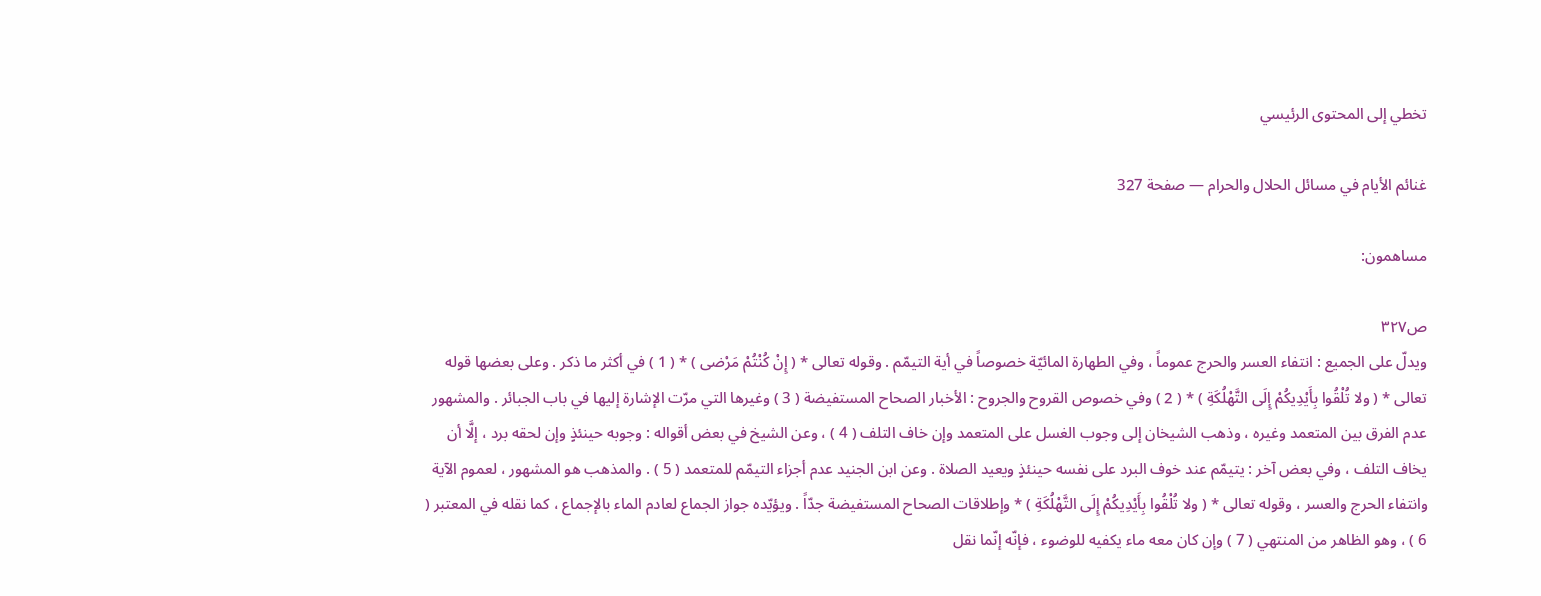تخطي إلى المحتوى الرئيسي

غنائم الأيام في مسائل الحلال والحرام — صفحة 327

مساهمون:

ص٣٢٧
ويدلّ على الجميع : انتفاء العسر والحرج عموماً ، وفي الطهارة المائيّة خصوصاً في أية التيمّم . وقوله تعالى * ( إِنْ كُنْتُمْ مَرْضى ) * ( 1 ) في أكثر ما ذكر . وعلى بعضها قوله تعالى * ( ولا تُلْقُوا بِأَيْدِيكُمْ إِلَى التَّهْلُكَةِ ) * ( 2 ) وفي خصوص القروح والجروح : الأخبار الصحاح المستفيضة ( 3 ) وغيرها التي مرّت الإشارة إليها في باب الجبائر . والمشهور عدم الفرق بين المتعمد وغيره ، وذهب الشيخان إلى وجوب الغسل على المتعمد وإن خاف التلف ( 4 ) ، وعن الشيخ في بعض أقواله : وجوبه حينئذٍ وإن لحقه برد ، إلَّا أن يخاف التلف ، وفي بعض آخر : يتيمّم عند خوف البرد على نفسه حينئذٍ ويعيد الصلاة . وعن ابن الجنيد عدم أجزاء التيمّم للمتعمد ( 5 ) . والمذهب هو المشهور ، لعموم الآية وانتفاء الحرج والعسر ، وقوله تعالى * ( ولا تُلْقُوا بِأَيْدِيكُمْ إِلَى التَّهْلُكَةِ ) * وإطلاقات الصحاح المستفيضة جدّاً . ويؤيّده جواز الجماع لعادم الماء بالإجماع ، كما نقله في المعتبر ( 6 ) ، وهو الظاهر من المنتهي ( 7 ) وإن كان معه ماء يكفيه للوضوء ، فإنّه إنّما نقل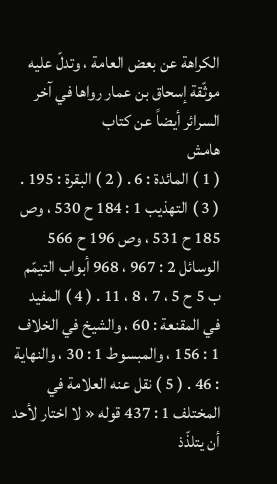الكراهة عن بعض العامة ، وتدلّ عليه موثّقة إسحاق بن عمار رواها في آخر السرائر أيضاً عن كتاب
هامش
( 1 ) المائدة : 6 . ( 2 ) البقرة : 195 . ( 3 ) التهذيب 1 : 184 ح 530 ، وص 185 ح 531 ، وص 196 ح 566 الوسائل 2 : 967 ، 968 أبواب التيمّم ب 5 ح 5 ، 7 ، 8 ، 11 . ( 4 ) المفيد في المقنعة : 60 ، والشيخ في الخلاف 1 : 156 ، والمبسوط 1 : 30 ، والنهاية : 46 . ( 5 ) نقل عنه العلامة في المختلف 1 : 437 قوله « لا اختار لأحد أن يتلذّذ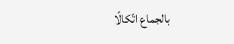بالجماع اتّكالًا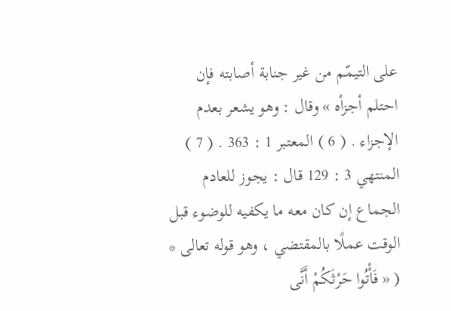على التيمّم من غير جنابة أصابته فإن احتلم أجزأه » وقال : وهو يشعر بعدم الإجزاء . ( 6 ) المعتبر 1 : 363 . ( 7 ) المنتهي 3 : 129 قال : يجوز للعادم الجماع إن كان معه ما يكفيه للوضوء قبل الوقت عملًا بالمقتضي ، وهو قوله تعالى * ( « فَأْتُوا حَرْثَكُمْ أَنَّى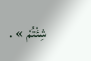شِئْتُمْ » .